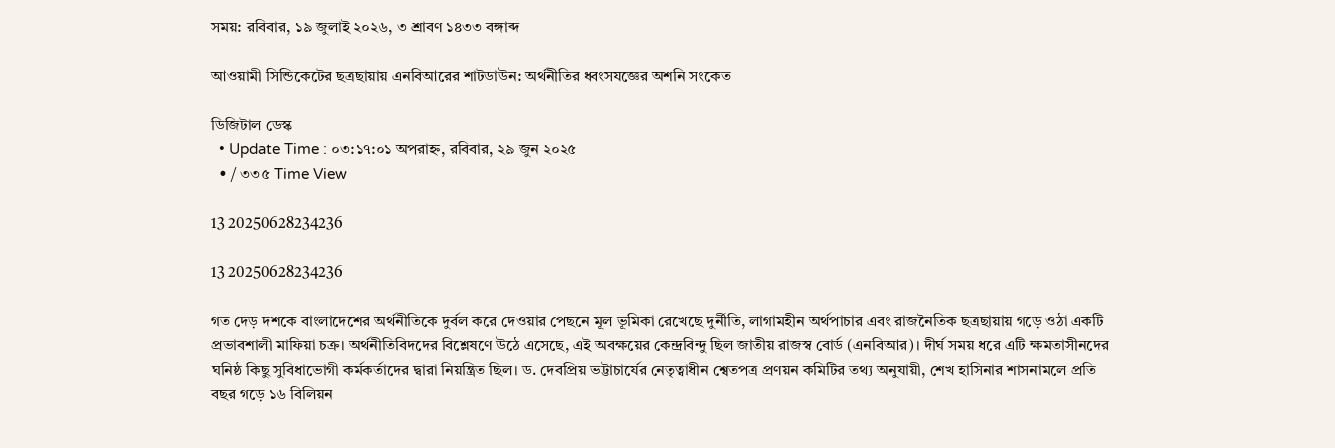সময়: রবিবার, ১৯ জুলাই ২০২৬, ৩ শ্রাবণ ১৪৩৩ বঙ্গাব্দ

আওয়ামী সিন্ডিকেটের ছত্রছায়ায় এনবিআরের শাটডাউন: অর্থনীতির ধ্বংসযজ্ঞের অশনি সংকেত

ডিজিটাল ডেস্ক
  • Update Time : ০৩:১৭:০১ অপরাহ্ন, রবিবার, ২৯ জুন ২০২৫
  • / ৩৩৫ Time View

13 20250628234236

13 20250628234236

গত দেড় দশকে বাংলাদেশের অর্থনীতিকে দুর্বল করে দেওয়ার পেছনে মূল ভূমিকা রেখেছে দুর্নীতি, লাগামহীন অর্থপাচার এবং রাজনৈতিক ছত্রছায়ায় গড়ে ওঠা একটি প্রভাবশালী মাফিয়া চক্র। অর্থনীতিবিদদের বিশ্লেষণে উঠে এসেছে, এই অবক্ষয়ের কেন্দ্রবিন্দু ছিল জাতীয় রাজস্ব বোর্ড (এনবিআর)। দীর্ঘ সময় ধরে এটি ক্ষমতাসীনদের ঘনিষ্ঠ কিছু সুবিধাভোগী কর্মকর্তাদের দ্বারা নিয়ন্ত্রিত ছিল। ড. দেবপ্রিয় ভট্টাচার্যের নেতৃত্বাধীন শ্বেতপত্র প্রণয়ন কমিটির তথ্য অনুযায়ী, শেখ হাসিনার শাসনামলে প্রতি বছর গড়ে ১৬ বিলিয়ন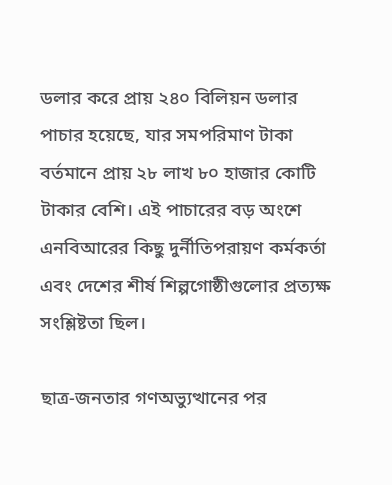ডলার করে প্রায় ২৪০ বিলিয়ন ডলার পাচার হয়েছে, যার সমপরিমাণ টাকা বর্তমানে প্রায় ২৮ লাখ ৮০ হাজার কোটি টাকার বেশি। এই পাচারের বড় অংশে এনবিআরের কিছু দুর্নীতিপরায়ণ কর্মকর্তা এবং দেশের শীর্ষ শিল্পগোষ্ঠীগুলোর প্রত্যক্ষ সংশ্লিষ্টতা ছিল।

ছাত্র-জনতার গণঅভ্যুত্থানের পর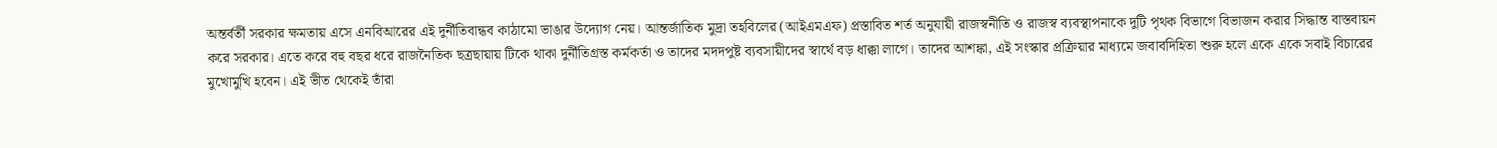অন্তর্বর্তী সরকার ক্ষমতায় এসে এনবিআরের এই দুর্নীতিবান্ধব কাঠামো ভাঙার উদ্যোগ নেয়। আন্তর্জাতিক মুদ্রা তহবিলের (আইএমএফ) প্রস্তাবিত শর্ত অনুযায়ী রাজস্বনীতি ও রাজস্ব ব্যবস্থাপনাকে দুটি পৃথক বিভাগে বিভাজন করার সিদ্ধান্ত বাস্তবায়ন করে সরকার। এতে করে বহু বছর ধরে রাজনৈতিক ছত্রছায়ায় টিকে থাকা দুর্নীতিগ্রস্ত কর্মকর্তা ও তাদের মদদপুষ্ট ব্যবসায়ীদের স্বার্থে বড় ধাক্কা লাগে। তাদের আশঙ্কা, এই সংস্কার প্রক্রিয়ার মাধ্যমে জবাবদিহিতা শুরু হলে একে একে সবাই বিচারের মুখোমুখি হবেন। এই ভীত থেকেই তাঁরা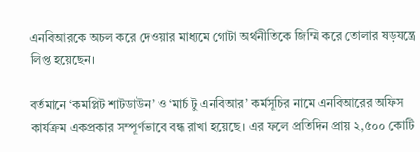এনবিআরকে অচল করে দেওয়ার মাধ্যমে গোটা অর্থনীতিকে জিম্মি করে তোলার ষড়যন্ত্রে লিপ্ত হয়েছেন।

বর্তমানে ‘কমপ্লিট শাটডাউন’ ও ‘মার্চ টু এনবিআর’ কর্মসূচির নামে এনবিআরের অফিস কার্যক্রম একপ্রকার সম্পূর্ণভাবে বন্ধ রাখা হয়েছে। এর ফলে প্রতিদিন প্রায় ২,৫০০ কোটি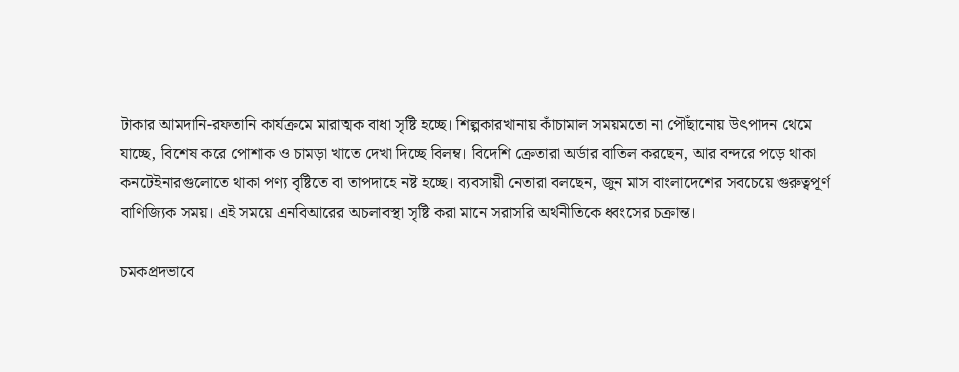টাকার আমদানি-রফতানি কার্যক্রমে মারাত্মক বাধা সৃষ্টি হচ্ছে। শিল্পকারখানায় কাঁচামাল সময়মতো না পৌঁছানোয় উৎপাদন থেমে যাচ্ছে, বিশেষ করে পোশাক ও চামড়া খাতে দেখা দিচ্ছে বিলম্ব। বিদেশি ক্রেতারা অর্ডার বাতিল করছেন, আর বন্দরে পড়ে থাকা কনটেইনারগুলোতে থাকা পণ্য বৃষ্টিতে বা তাপদাহে নষ্ট হচ্ছে। ব্যবসায়ী নেতারা বলছেন, জুন মাস বাংলাদেশের সবচেয়ে গুরুত্বপূর্ণ বাণিজ্যিক সময়। এই সময়ে এনবিআরের অচলাবস্থা সৃষ্টি করা মানে সরাসরি অর্থনীতিকে ধ্বংসের চক্রান্ত।

চমকপ্রদভাবে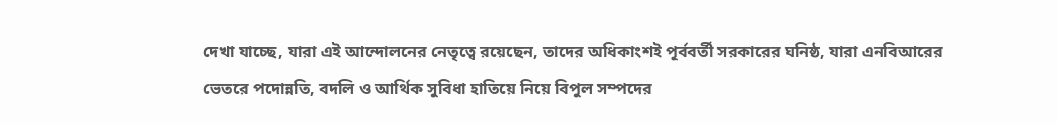দেখা যাচ্ছে, যারা এই আন্দোলনের নেতৃত্বে রয়েছেন, তাদের অধিকাংশই পূর্ববর্তী সরকারের ঘনিষ্ঠ, যারা এনবিআরের ভেতরে পদোন্নতি, বদলি ও আর্থিক সুবিধা হাতিয়ে নিয়ে বিপুল সম্পদের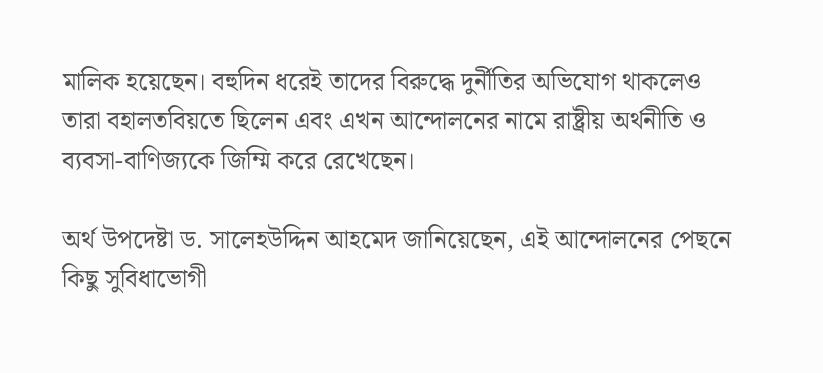মালিক হয়েছেন। বহুদিন ধরেই তাদের বিরুদ্ধে দুর্নীতির অভিযোগ থাকলেও তারা বহালতবিয়তে ছিলেন এবং এখন আন্দোলনের নামে রাষ্ট্রীয় অর্থনীতি ও ব্যবসা-বাণিজ্যকে জিম্মি করে রেখেছেন।

অর্থ উপদেষ্টা ড. সালেহউদ্দিন আহমেদ জানিয়েছেন, এই আন্দোলনের পেছনে কিছু সুবিধাভোগী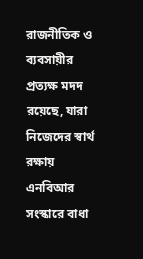রাজনীতিক ও ব্যবসায়ীর প্রত্যক্ষ মদদ রয়েছে, যারা নিজেদের স্বার্থ রক্ষায় এনবিআর সংস্কারে বাধা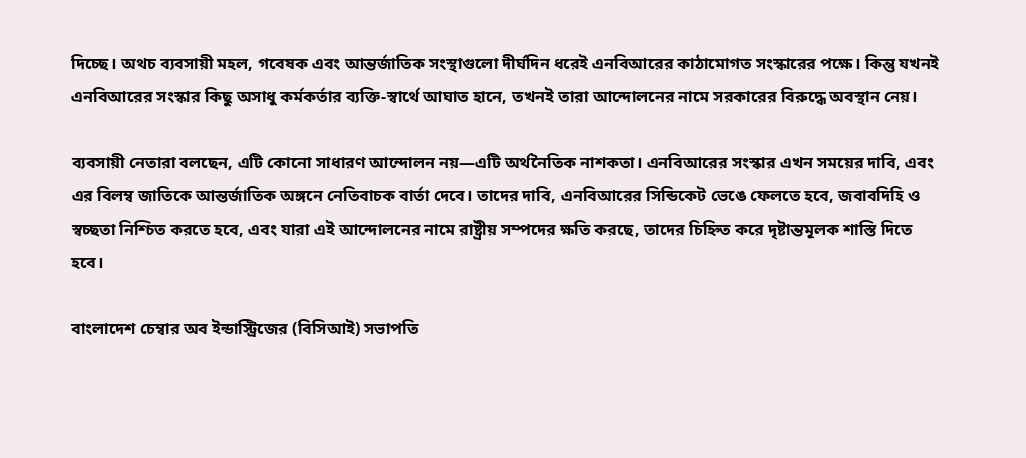দিচ্ছে। অথচ ব্যবসায়ী মহল, গবেষক এবং আন্তর্জাতিক সংস্থাগুলো দীর্ঘদিন ধরেই এনবিআরের কাঠামোগত সংস্কারের পক্ষে। কিন্তু যখনই এনবিআরের সংস্কার কিছু অসাধু কর্মকর্তার ব্যক্তি-স্বার্থে আঘাত হানে, তখনই তারা আন্দোলনের নামে সরকারের বিরুদ্ধে অবস্থান নেয়।

ব্যবসায়ী নেতারা বলছেন, এটি কোনো সাধারণ আন্দোলন নয়—এটি অর্থনৈতিক নাশকতা। এনবিআরের সংস্কার এখন সময়ের দাবি, এবং এর বিলম্ব জাতিকে আন্তর্জাতিক অঙ্গনে নেতিবাচক বার্তা দেবে। তাদের দাবি, এনবিআরের সিন্ডিকেট ভেঙে ফেলতে হবে, জবাবদিহি ও স্বচ্ছতা নিশ্চিত করতে হবে, এবং যারা এই আন্দোলনের নামে রাষ্ট্রীয় সম্পদের ক্ষতি করছে, তাদের চিহ্নিত করে দৃষ্টান্তমূলক শাস্তি দিতে হবে।

বাংলাদেশ চেম্বার অব ইন্ডাস্ট্রিজের (বিসিআই) সভাপতি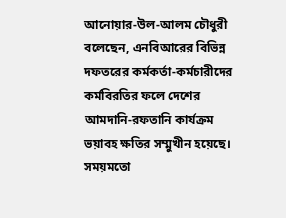আনোয়ার-উল-আলম চৌধুরী বলেছেন, এনবিআরের বিভিন্ন দফতরের কর্মকর্তা-কর্মচারীদের কর্মবিরতির ফলে দেশের আমদানি-রফতানি কার্যক্রম ভয়াবহ ক্ষতির সম্মুখীন হয়েছে। সময়মতো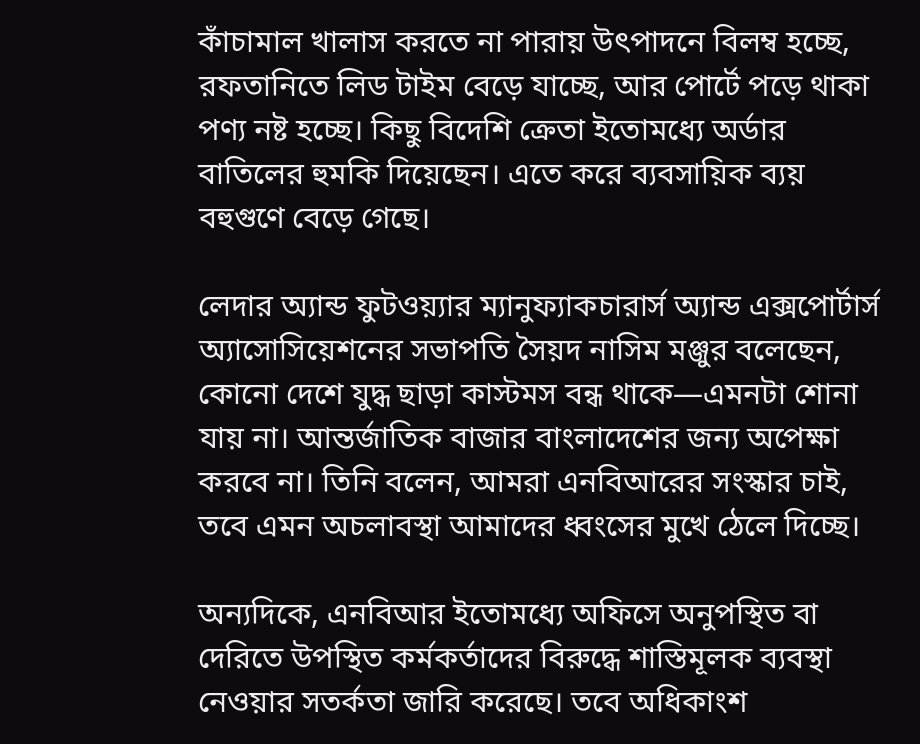কাঁচামাল খালাস করতে না পারায় উৎপাদনে বিলম্ব হচ্ছে, রফতানিতে লিড টাইম বেড়ে যাচ্ছে, আর পোর্টে পড়ে থাকা পণ্য নষ্ট হচ্ছে। কিছু বিদেশি ক্রেতা ইতোমধ্যে অর্ডার বাতিলের হুমকি দিয়েছেন। এতে করে ব্যবসায়িক ব্যয় বহুগুণে বেড়ে গেছে।

লেদার অ্যান্ড ফুটওয়্যার ম্যানুফ্যাকচারার্স অ্যান্ড এক্সপোর্টার্স অ্যাসোসিয়েশনের সভাপতি সৈয়দ নাসিম মঞ্জুর বলেছেন, কোনো দেশে যুদ্ধ ছাড়া কাস্টমস বন্ধ থাকে—এমনটা শোনা যায় না। আন্তর্জাতিক বাজার বাংলাদেশের জন্য অপেক্ষা করবে না। তিনি বলেন, আমরা এনবিআরের সংস্কার চাই, তবে এমন অচলাবস্থা আমাদের ধ্বংসের মুখে ঠেলে দিচ্ছে।

অন্যদিকে, এনবিআর ইতোমধ্যে অফিসে অনুপস্থিত বা দেরিতে উপস্থিত কর্মকর্তাদের বিরুদ্ধে শাস্তিমূলক ব্যবস্থা নেওয়ার সতর্কতা জারি করেছে। তবে অধিকাংশ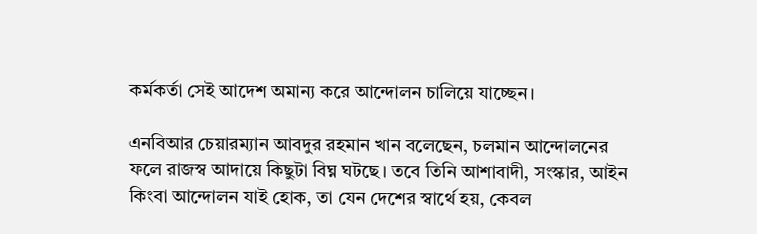কর্মকর্তা সেই আদেশ অমান্য করে আন্দোলন চালিয়ে যাচ্ছেন।

এনবিআর চেয়ারম্যান আবদুর রহমান খান বলেছেন, চলমান আন্দোলনের ফলে রাজস্ব আদায়ে কিছুটা বিঘ্ন ঘটছে। তবে তিনি আশাবাদী, সংস্কার, আইন কিংবা আন্দোলন যাই হোক, তা যেন দেশের স্বার্থে হয়, কেবল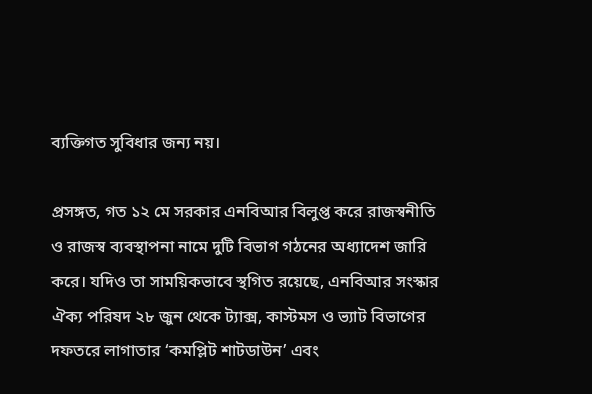ব্যক্তিগত সুবিধার জন্য নয়।

প্রসঙ্গত, গত ১২ মে সরকার এনবিআর বিলুপ্ত করে রাজস্বনীতি ও রাজস্ব ব্যবস্থাপনা নামে দুটি বিভাগ গঠনের অধ্যাদেশ জারি করে। যদিও তা সাময়িকভাবে স্থগিত রয়েছে, এনবিআর সংস্কার ঐক্য পরিষদ ২৮ জুন থেকে ট্যাক্স, কাস্টমস ও ভ্যাট বিভাগের দফতরে লাগাতার ‘কমপ্লিট শাটডাউন’ এবং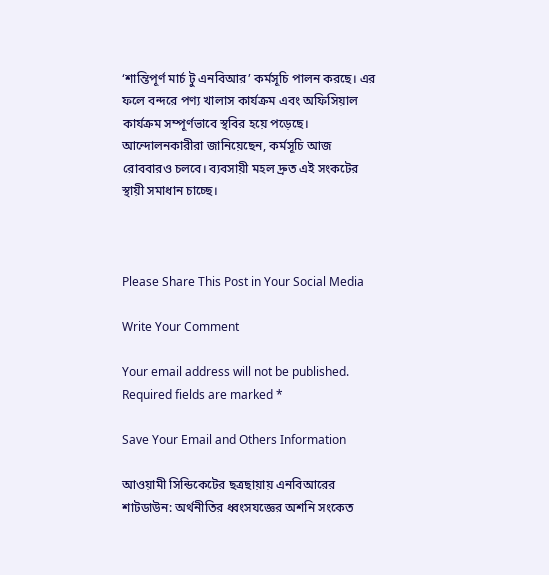‘শান্তিপূর্ণ মার্চ টু এনবিআর’ কর্মসূচি পালন করছে। এর ফলে বন্দরে পণ্য খালাস কার্যক্রম এবং অফিসিয়াল কার্যক্রম সম্পূর্ণভাবে স্থবির হয়ে পড়েছে। আন্দোলনকারীরা জানিয়েছেন, কর্মসূচি আজ রোববারও চলবে। ব্যবসায়ী মহল দ্রুত এই সংকটের স্থায়ী সমাধান চাচ্ছে।



Please Share This Post in Your Social Media

Write Your Comment

Your email address will not be published. Required fields are marked *

Save Your Email and Others Information

আওয়ামী সিন্ডিকেটের ছত্রছায়ায় এনবিআরের শাটডাউন: অর্থনীতির ধ্বংসযজ্ঞের অশনি সংকেত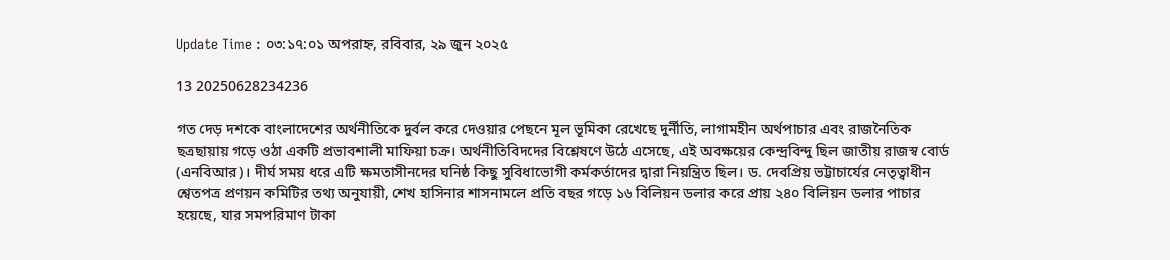Update Time : ০৩:১৭:০১ অপরাহ্ন, রবিবার, ২৯ জুন ২০২৫

13 20250628234236

গত দেড় দশকে বাংলাদেশের অর্থনীতিকে দুর্বল করে দেওয়ার পেছনে মূল ভূমিকা রেখেছে দুর্নীতি, লাগামহীন অর্থপাচার এবং রাজনৈতিক ছত্রছায়ায় গড়ে ওঠা একটি প্রভাবশালী মাফিয়া চক্র। অর্থনীতিবিদদের বিশ্লেষণে উঠে এসেছে, এই অবক্ষয়ের কেন্দ্রবিন্দু ছিল জাতীয় রাজস্ব বোর্ড (এনবিআর)। দীর্ঘ সময় ধরে এটি ক্ষমতাসীনদের ঘনিষ্ঠ কিছু সুবিধাভোগী কর্মকর্তাদের দ্বারা নিয়ন্ত্রিত ছিল। ড. দেবপ্রিয় ভট্টাচার্যের নেতৃত্বাধীন শ্বেতপত্র প্রণয়ন কমিটির তথ্য অনুযায়ী, শেখ হাসিনার শাসনামলে প্রতি বছর গড়ে ১৬ বিলিয়ন ডলার করে প্রায় ২৪০ বিলিয়ন ডলার পাচার হয়েছে, যার সমপরিমাণ টাকা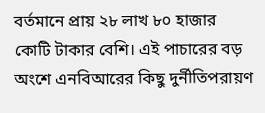বর্তমানে প্রায় ২৮ লাখ ৮০ হাজার কোটি টাকার বেশি। এই পাচারের বড় অংশে এনবিআরের কিছু দুর্নীতিপরায়ণ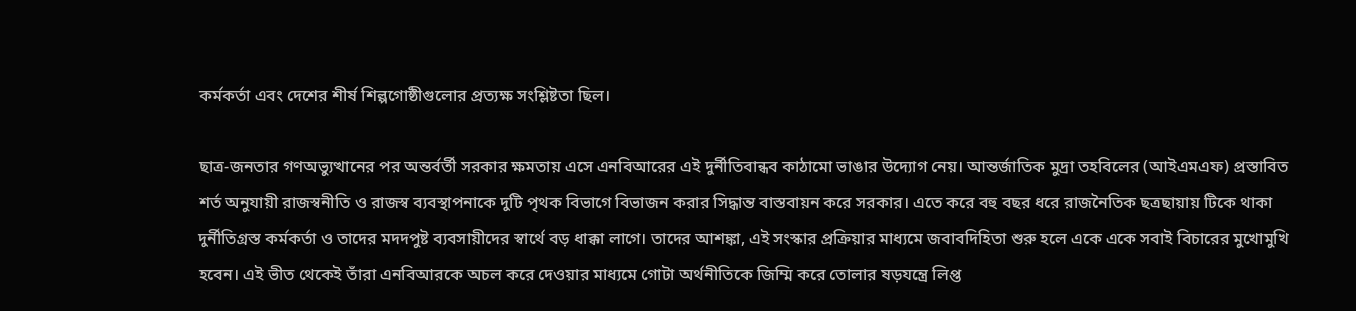কর্মকর্তা এবং দেশের শীর্ষ শিল্পগোষ্ঠীগুলোর প্রত্যক্ষ সংশ্লিষ্টতা ছিল।

ছাত্র-জনতার গণঅভ্যুত্থানের পর অন্তর্বর্তী সরকার ক্ষমতায় এসে এনবিআরের এই দুর্নীতিবান্ধব কাঠামো ভাঙার উদ্যোগ নেয়। আন্তর্জাতিক মুদ্রা তহবিলের (আইএমএফ) প্রস্তাবিত শর্ত অনুযায়ী রাজস্বনীতি ও রাজস্ব ব্যবস্থাপনাকে দুটি পৃথক বিভাগে বিভাজন করার সিদ্ধান্ত বাস্তবায়ন করে সরকার। এতে করে বহু বছর ধরে রাজনৈতিক ছত্রছায়ায় টিকে থাকা দুর্নীতিগ্রস্ত কর্মকর্তা ও তাদের মদদপুষ্ট ব্যবসায়ীদের স্বার্থে বড় ধাক্কা লাগে। তাদের আশঙ্কা, এই সংস্কার প্রক্রিয়ার মাধ্যমে জবাবদিহিতা শুরু হলে একে একে সবাই বিচারের মুখোমুখি হবেন। এই ভীত থেকেই তাঁরা এনবিআরকে অচল করে দেওয়ার মাধ্যমে গোটা অর্থনীতিকে জিম্মি করে তোলার ষড়যন্ত্রে লিপ্ত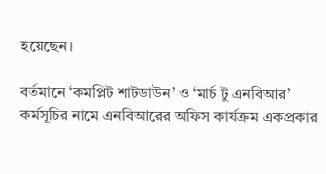হয়েছেন।

বর্তমানে ‘কমপ্লিট শাটডাউন’ ও ‘মার্চ টু এনবিআর’ কর্মসূচির নামে এনবিআরের অফিস কার্যক্রম একপ্রকার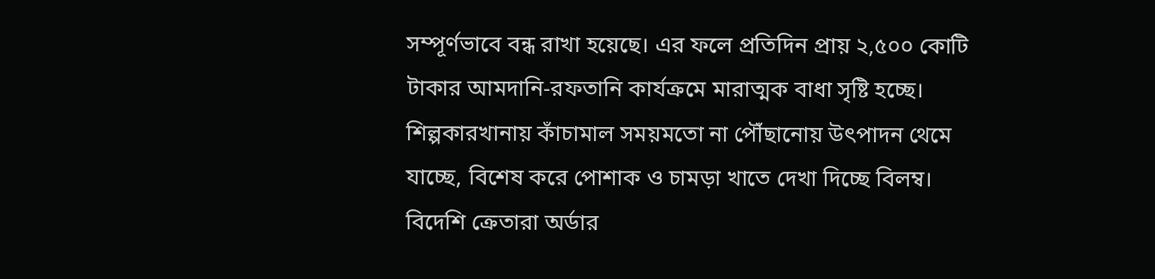সম্পূর্ণভাবে বন্ধ রাখা হয়েছে। এর ফলে প্রতিদিন প্রায় ২,৫০০ কোটি টাকার আমদানি-রফতানি কার্যক্রমে মারাত্মক বাধা সৃষ্টি হচ্ছে। শিল্পকারখানায় কাঁচামাল সময়মতো না পৌঁছানোয় উৎপাদন থেমে যাচ্ছে, বিশেষ করে পোশাক ও চামড়া খাতে দেখা দিচ্ছে বিলম্ব। বিদেশি ক্রেতারা অর্ডার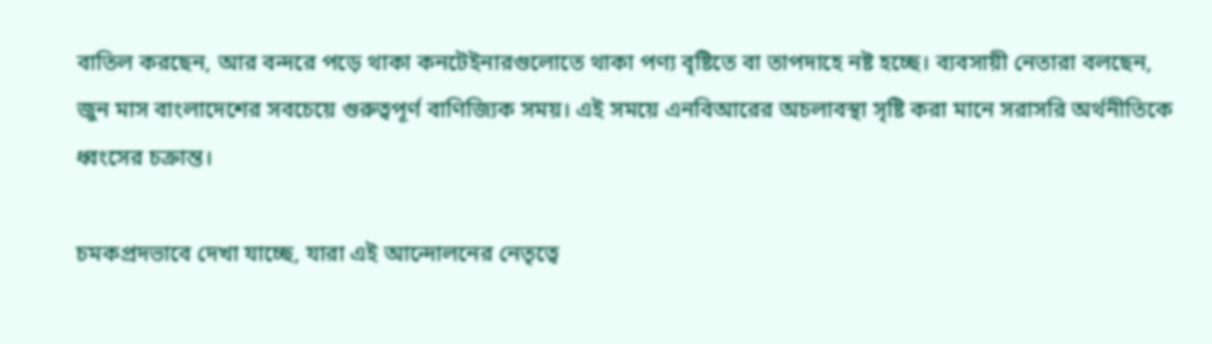বাতিল করছেন, আর বন্দরে পড়ে থাকা কনটেইনারগুলোতে থাকা পণ্য বৃষ্টিতে বা তাপদাহে নষ্ট হচ্ছে। ব্যবসায়ী নেতারা বলছেন, জুন মাস বাংলাদেশের সবচেয়ে গুরুত্বপূর্ণ বাণিজ্যিক সময়। এই সময়ে এনবিআরের অচলাবস্থা সৃষ্টি করা মানে সরাসরি অর্থনীতিকে ধ্বংসের চক্রান্ত।

চমকপ্রদভাবে দেখা যাচ্ছে, যারা এই আন্দোলনের নেতৃত্বে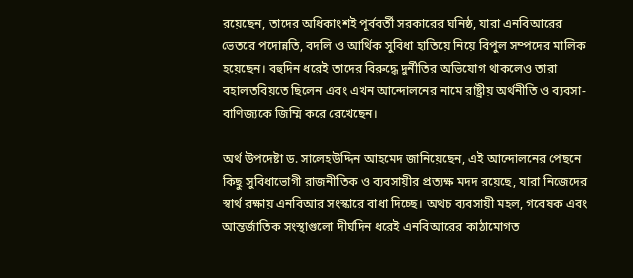রয়েছেন, তাদের অধিকাংশই পূর্ববর্তী সরকারের ঘনিষ্ঠ, যারা এনবিআরের ভেতরে পদোন্নতি, বদলি ও আর্থিক সুবিধা হাতিয়ে নিয়ে বিপুল সম্পদের মালিক হয়েছেন। বহুদিন ধরেই তাদের বিরুদ্ধে দুর্নীতির অভিযোগ থাকলেও তারা বহালতবিয়তে ছিলেন এবং এখন আন্দোলনের নামে রাষ্ট্রীয় অর্থনীতি ও ব্যবসা-বাণিজ্যকে জিম্মি করে রেখেছেন।

অর্থ উপদেষ্টা ড. সালেহউদ্দিন আহমেদ জানিয়েছেন, এই আন্দোলনের পেছনে কিছু সুবিধাভোগী রাজনীতিক ও ব্যবসায়ীর প্রত্যক্ষ মদদ রয়েছে, যারা নিজেদের স্বার্থ রক্ষায় এনবিআর সংস্কারে বাধা দিচ্ছে। অথচ ব্যবসায়ী মহল, গবেষক এবং আন্তর্জাতিক সংস্থাগুলো দীর্ঘদিন ধরেই এনবিআরের কাঠামোগত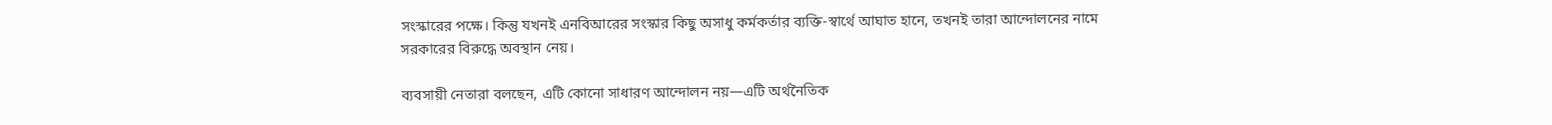সংস্কারের পক্ষে। কিন্তু যখনই এনবিআরের সংস্কার কিছু অসাধু কর্মকর্তার ব্যক্তি-স্বার্থে আঘাত হানে, তখনই তারা আন্দোলনের নামে সরকারের বিরুদ্ধে অবস্থান নেয়।

ব্যবসায়ী নেতারা বলছেন, এটি কোনো সাধারণ আন্দোলন নয়—এটি অর্থনৈতিক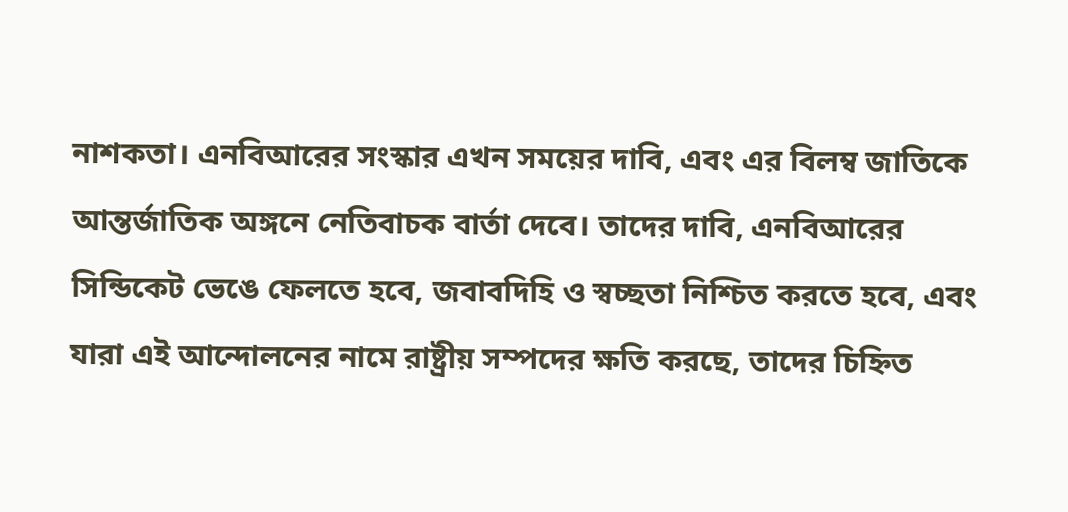নাশকতা। এনবিআরের সংস্কার এখন সময়ের দাবি, এবং এর বিলম্ব জাতিকে আন্তর্জাতিক অঙ্গনে নেতিবাচক বার্তা দেবে। তাদের দাবি, এনবিআরের সিন্ডিকেট ভেঙে ফেলতে হবে, জবাবদিহি ও স্বচ্ছতা নিশ্চিত করতে হবে, এবং যারা এই আন্দোলনের নামে রাষ্ট্রীয় সম্পদের ক্ষতি করছে, তাদের চিহ্নিত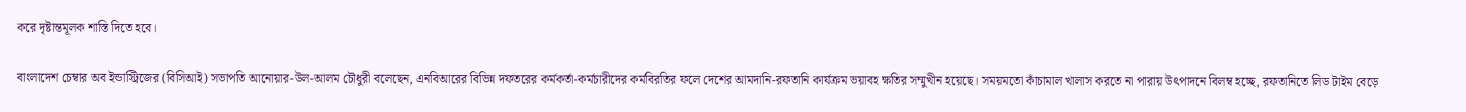করে দৃষ্টান্তমূলক শাস্তি দিতে হবে।

বাংলাদেশ চেম্বার অব ইন্ডাস্ট্রিজের (বিসিআই) সভাপতি আনোয়ার-উল-আলম চৌধুরী বলেছেন, এনবিআরের বিভিন্ন দফতরের কর্মকর্তা-কর্মচারীদের কর্মবিরতির ফলে দেশের আমদানি-রফতানি কার্যক্রম ভয়াবহ ক্ষতির সম্মুখীন হয়েছে। সময়মতো কাঁচামাল খালাস করতে না পারায় উৎপাদনে বিলম্ব হচ্ছে, রফতানিতে লিড টাইম বেড়ে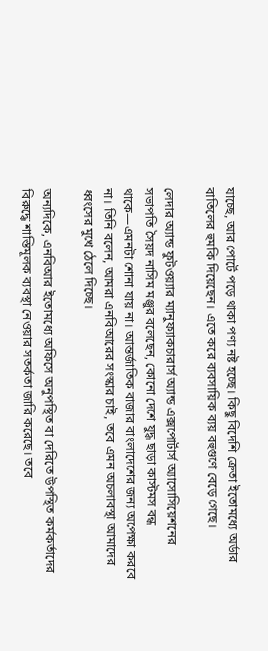যাচ্ছে, আর পোর্টে পড়ে থাকা পণ্য নষ্ট হচ্ছে। কিছু বিদেশি ক্রেতা ইতোমধ্যে অর্ডার বাতিলের হুমকি দিয়েছেন। এতে করে ব্যবসায়িক ব্যয় বহুগুণে বেড়ে গেছে।

লেদার অ্যান্ড ফুটওয়্যার ম্যানুফ্যাকচারার্স অ্যান্ড এক্সপোর্টার্স অ্যাসোসিয়েশনের সভাপতি সৈয়দ নাসিম মঞ্জুর বলেছেন, কোনো দেশে যুদ্ধ ছাড়া কাস্টমস বন্ধ থাকে—এমনটা শোনা যায় না। আন্তর্জাতিক বাজার বাংলাদেশের জন্য অপেক্ষা করবে না। তিনি বলেন, আমরা এনবিআরের সংস্কার চাই, তবে এমন অচলাবস্থা আমাদের ধ্বংসের মুখে ঠেলে দিচ্ছে।

অন্যদিকে, এনবিআর ইতোমধ্যে অফিসে অনুপস্থিত বা দেরিতে উপস্থিত কর্মকর্তাদের বিরুদ্ধে শাস্তিমূলক ব্যবস্থা নেওয়ার সতর্কতা জারি করেছে। তবে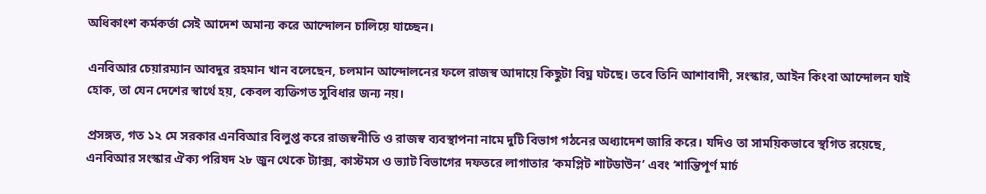অধিকাংশ কর্মকর্তা সেই আদেশ অমান্য করে আন্দোলন চালিয়ে যাচ্ছেন।

এনবিআর চেয়ারম্যান আবদুর রহমান খান বলেছেন, চলমান আন্দোলনের ফলে রাজস্ব আদায়ে কিছুটা বিঘ্ন ঘটছে। তবে তিনি আশাবাদী, সংস্কার, আইন কিংবা আন্দোলন যাই হোক, তা যেন দেশের স্বার্থে হয়, কেবল ব্যক্তিগত সুবিধার জন্য নয়।

প্রসঙ্গত, গত ১২ মে সরকার এনবিআর বিলুপ্ত করে রাজস্বনীতি ও রাজস্ব ব্যবস্থাপনা নামে দুটি বিভাগ গঠনের অধ্যাদেশ জারি করে। যদিও তা সাময়িকভাবে স্থগিত রয়েছে, এনবিআর সংস্কার ঐক্য পরিষদ ২৮ জুন থেকে ট্যাক্স, কাস্টমস ও ভ্যাট বিভাগের দফতরে লাগাতার ‘কমপ্লিট শাটডাউন’ এবং ‘শান্তিপূর্ণ মার্চ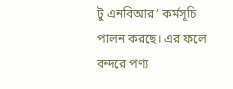টু এনবিআর’ কর্মসূচি পালন করছে। এর ফলে বন্দরে পণ্য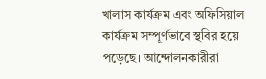খালাস কার্যক্রম এবং অফিসিয়াল কার্যক্রম সম্পূর্ণভাবে স্থবির হয়ে পড়েছে। আন্দোলনকারীরা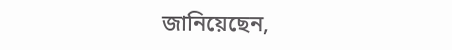জানিয়েছেন,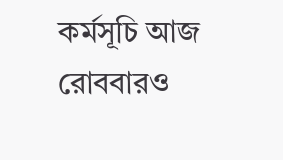কর্মসূচি আজ রোববারও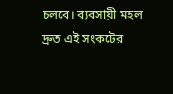চলবে। ব্যবসায়ী মহল দ্রুত এই সংকটের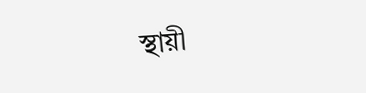স্থায়ী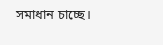সমাধান চাচ্ছে।